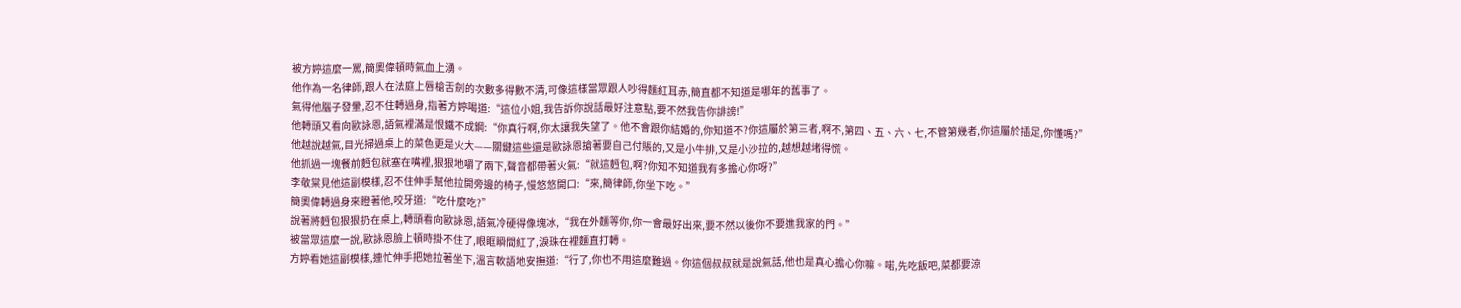被方婷這麼一罵,簡奧偉頓時氣血上湧。
他作為一名律師,跟人在法庭上唇槍舌劍的次數多得數不清,可像這樣當眾跟人吵得麵紅耳赤,簡直都不知道是哪年的舊事了。
氣得他腦子發暈,忍不住轉過身,指著方婷喝道:“這位小姐,我告訴你說話最好注意點,要不然我告你誹謗!”
他轉頭又看向歐詠恩,語氣裡滿是恨鐵不成鋼:“你真行啊,你太讓我失望了。他不會跟你結婚的,你知道不?你這屬於第三者,啊不,第四、五、六、七,不管第幾者,你這屬於插足,你懂嗎?”
他越說越氣,目光掃過桌上的菜色更是火大——關鍵這些還是歐詠恩搶著要自己付賬的,又是小牛排,又是小沙拉的,越想越堵得慌。
他抓過一塊餐前麪包就塞在嘴裡,狠狠地嚼了兩下,聲音都帶著火氣:“就這麪包,啊?你知不知道我有多擔心你呀?”
李敬棠見他這副模樣,忍不住伸手幫他拉開旁邊的椅子,慢悠悠開口:“來,簡律師,你坐下吃。”
簡奧偉轉過身來瞪著他,咬牙道:“吃什麼吃?”
說著將麪包狠狠扔在桌上,轉頭看向歐詠恩,語氣冷硬得像塊冰,“我在外麵等你,你一會最好出來,要不然以後你不要進我家的門。”
被當眾這麼一說,歐詠恩臉上頓時掛不住了,眼眶瞬間紅了,淚珠在裡麵直打轉。
方婷看她這副模樣,連忙伸手把她拉著坐下,溫言軟語地安撫道:“行了,你也不用這麼難過。你這個叔叔就是說氣話,他也是真心擔心你嘛。喏,先吃飯吧,菜都要涼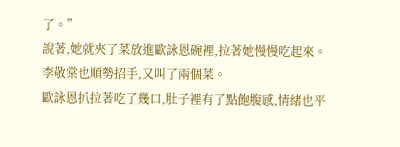了。”
說著,她就夾了菜放進歐詠恩碗裡,拉著她慢慢吃起來。
李敬棠也順勢招手,又叫了兩個菜。
歐詠恩扒拉著吃了幾口,肚子裡有了點飽腹感,情緒也平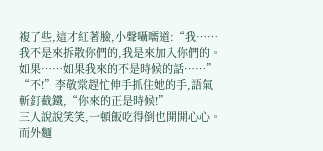複了些,這才紅著臉,小聲囁嚅道:“我……我不是來拆散你們的,我是來加入你們的。如果……如果我來的不是時候的話……”
“不!”李敬棠趕忙伸手抓住她的手,語氣斬釘截鐵,“你來的正是時候!”
三人說說笑笑,一頓飯吃得倒也開開心心。
而外麵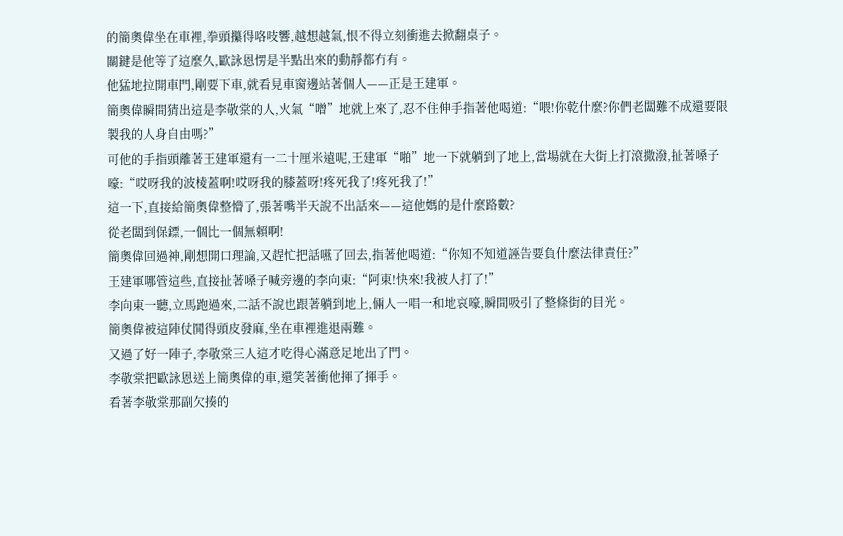的簡奧偉坐在車裡,拳頭攥得咯吱響,越想越氣,恨不得立刻衝進去掀翻桌子。
關鍵是他等了這麼久,歐詠恩愣是半點出來的動靜都冇有。
他猛地拉開車門,剛要下車,就看見車窗邊站著個人——正是王建軍。
簡奧偉瞬間猜出這是李敬棠的人,火氣“噌”地就上來了,忍不住伸手指著他喝道:“喂!你乾什麼?你們老闆難不成還要限製我的人身自由嗎?”
可他的手指頭離著王建軍還有一二十厘米遠呢,王建軍“啪”地一下就躺到了地上,當場就在大街上打滾撒潑,扯著嗓子嚎:“哎呀我的波棱蓋啊!哎呀我的膝蓋呀!疼死我了!疼死我了!”
這一下,直接給簡奧偉整懵了,張著嘴半天說不出話來——這他媽的是什麼路數?
從老闆到保鏢,一個比一個無賴啊!
簡奧偉回過神,剛想開口理論,又趕忙把話嚥了回去,指著他喝道:“你知不知道誣告要負什麼法律責任?”
王建軍哪管這些,直接扯著嗓子喊旁邊的李向東:“阿東!快來!我被人打了!”
李向東一聽,立馬跑過來,二話不說也跟著躺到地上,倆人一唱一和地哀嚎,瞬間吸引了整條街的目光。
簡奧偉被這陣仗鬨得頭皮發麻,坐在車裡進退兩難。
又過了好一陣子,李敬棠三人這才吃得心滿意足地出了門。
李敬棠把歐詠恩送上簡奧偉的車,還笑著衝他揮了揮手。
看著李敬棠那副欠揍的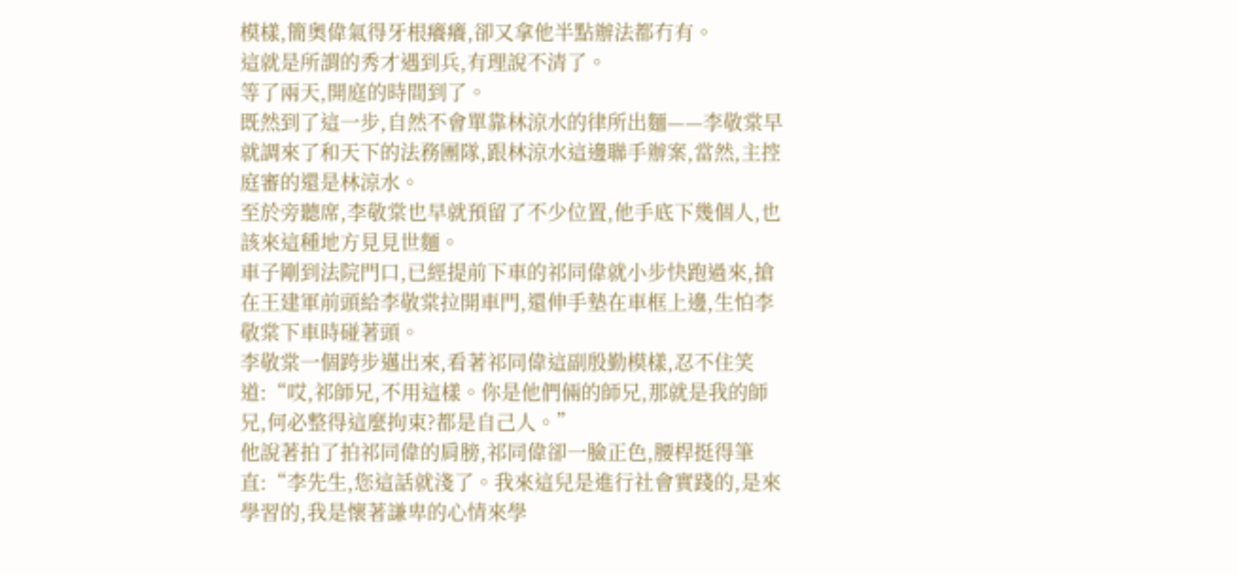模樣,簡奧偉氣得牙根癢癢,卻又拿他半點辦法都冇有。
這就是所謂的秀才遇到兵,有理說不清了。
等了兩天,開庭的時間到了。
既然到了這一步,自然不會單靠林涼水的律所出麵——李敬棠早就調來了和天下的法務團隊,跟林涼水這邊聯手辦案,當然,主控庭審的還是林涼水。
至於旁聽席,李敬棠也早就預留了不少位置,他手底下幾個人,也該來這種地方見見世麵。
車子剛到法院門口,已經提前下車的祁同偉就小步快跑過來,搶在王建軍前頭給李敬棠拉開車門,還伸手墊在車框上邊,生怕李敬棠下車時碰著頭。
李敬棠一個跨步邁出來,看著祁同偉這副殷勤模樣,忍不住笑道:“哎,祁師兄,不用這樣。你是他們倆的師兄,那就是我的師兄,何必整得這麼拘束?都是自己人。”
他說著拍了拍祁同偉的肩膀,祁同偉卻一臉正色,腰桿挺得筆直:“李先生,您這話就淺了。我來這兒是進行社會實踐的,是來學習的,我是懷著謙卑的心情來學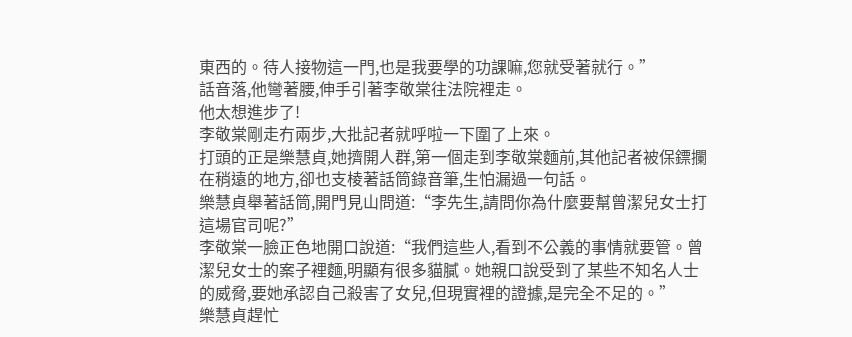東西的。待人接物這一門,也是我要學的功課嘛,您就受著就行。”
話音落,他彎著腰,伸手引著李敬棠往法院裡走。
他太想進步了!
李敬棠剛走冇兩步,大批記者就呼啦一下圍了上來。
打頭的正是樂慧貞,她擠開人群,第一個走到李敬棠麵前,其他記者被保鏢攔在稍遠的地方,卻也支棱著話筒錄音筆,生怕漏過一句話。
樂慧貞舉著話筒,開門見山問道:“李先生,請問你為什麼要幫曾潔兒女士打這場官司呢?”
李敬棠一臉正色地開口說道:“我們這些人,看到不公義的事情就要管。曾潔兒女士的案子裡麵,明顯有很多貓膩。她親口說受到了某些不知名人士的威脅,要她承認自己殺害了女兒,但現實裡的證據,是完全不足的。”
樂慧貞趕忙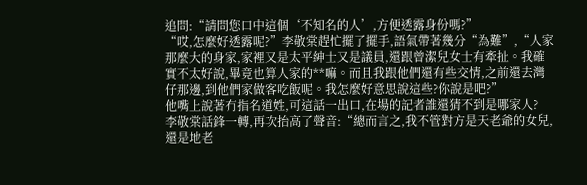追問:“請問您口中這個‘不知名的人’,方便透露身份嗎?”
“哎,怎麼好透露呢?”李敬棠趕忙擺了擺手,語氣帶著幾分“為難”,“人家那麼大的身家,家裡又是太平紳士又是議員,還跟曾潔兒女士有牽扯。我確實不太好說,畢竟也算人家的**嘛。而且我跟他們還有些交情,之前還去灣仔那邊,到他們家做客吃飯呢。我怎麼好意思說這些?你說是吧?”
他嘴上說著冇指名道姓,可這話一出口,在場的記者誰還猜不到是哪家人?
李敬棠話鋒一轉,再次抬高了聲音:“總而言之,我不管對方是天老爺的女兒,還是地老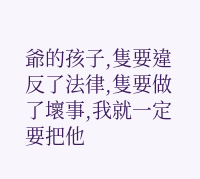爺的孩子,隻要違反了法律,隻要做了壞事,我就一定要把他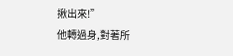揪出來!”
他轉過身,對著所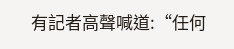有記者高聲喊道:“任何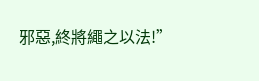邪惡,終將繩之以法!”